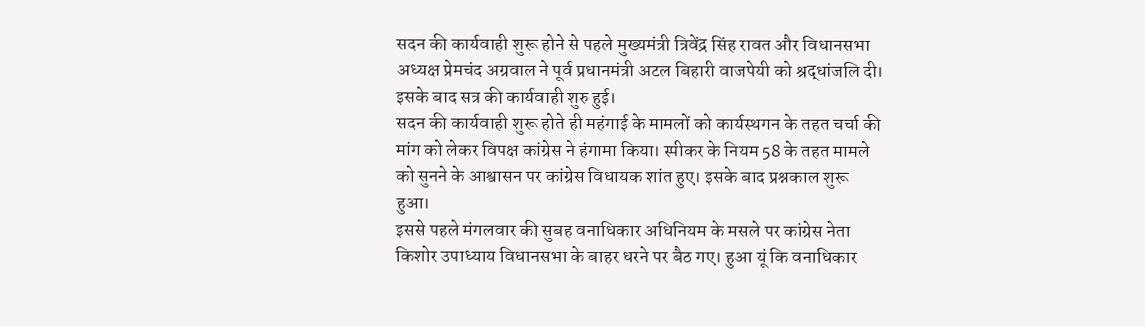सदन की कार्यवाही शुरू होने से पहले मुख्यमंत्री त्रिवेंद्र सिंह रावत और विधानसभा अध्यक्ष प्रेमचंद अग्रवाल ने पूर्व प्रधानमंत्री अटल बिहारी वाजपेयी को श्रद्धांजलि दी। इसके बाद सत्र की कार्यवाही शुरु हुई।
सदन की कार्यवाही शुरू होते ही महंगाई के मामलों को कार्यस्थगन के तहत चर्चा की मांग को लेकर विपक्ष कांग्रेस ने हंगामा किया। स्पीकर के नियम 58 के तहत मामले को सुनने के आश्वासन पर कांग्रेस विधायक शांत हुए। इसके बाद प्रश्नकाल शुरू हुआ।
इससे पहले मंगलवार की सुबह वनाधिकार अधिनियम के मसले पर कांग्रेस नेता किशोर उपाध्याय विधानसभा के बाहर धरने पर बैठ गए। हुआ यूं कि वनाधिकार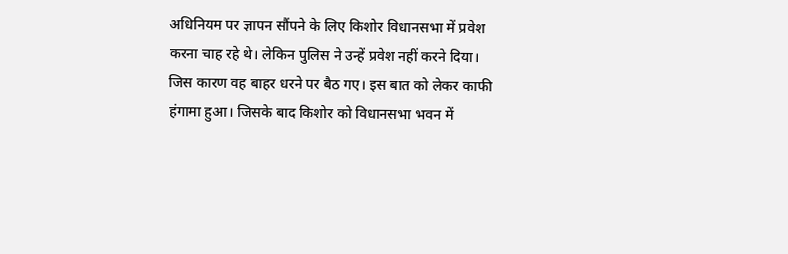अधिनियम पर ज्ञापन सौंपने के लिए किशोर विधानसभा में प्रवेश करना चाह रहे थे। लेकिन पुलिस ने उन्हें प्रवेश नहीं करने दिया। जिस कारण वह बाहर धरने पर बैठ गए। इस बात को लेकर काफी हंगामा हुआ। जिसके बाद किशोर को विधानसभा भवन में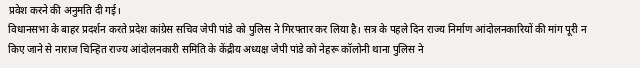प्रवेश करने की अनुमति दी गई।
विधानसभा के बाहर प्रदर्शन करते प्रदेश कांग्रेस सचिव जेपी पांडे को पुलिस ने गिरफ्तार कर लिया है। सत्र के पहले दिन राज्य निर्माण आंदोलनकारियों की मांग पूरी न किए जाने से नाराज चिन्हित राज्य आंदोलनकारी समिति के केंद्रीय अध्यक्ष जेपी पांडे को नेहरू कॉलोनी थाना पुलिस ने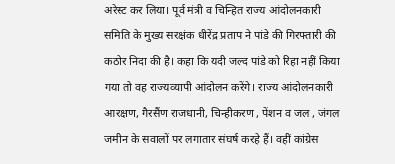अरेस्ट कर लिया। पूर्व मंत्री व चिन्हित राज्य आंदोलनकारी समिति के मुख्य सरक्षंक धीरेंद्र प्रताप ने पांडे की गिरफ्तारी की कठोर निदा की है। कहा कि यदी जल्द पांडे को रिहा नहीं किया गया तो वह राज्यव्यापी आंदोलन करेंगे। राज्य आंदोलनकारी आरक्षण, गैरसैंण राजधानी, चिन्हीकरण , पेंशन व जल , जंगल जमीन के सवालों पर लगातार संघर्ष करहे हैं। वहीं कांग्रेस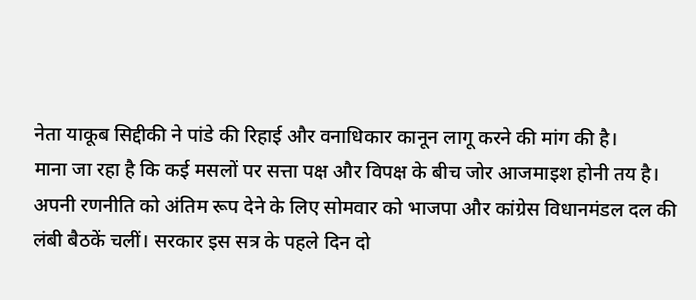नेता याकूब सिद्दीकी ने पांडे की रिहाई और वनाधिकार कानून लागू करने की मांग की है।
माना जा रहा है कि कई मसलों पर सत्ता पक्ष और विपक्ष के बीच जोर आजमाइश होनी तय है। अपनी रणनीति को अंतिम रूप देने के लिए सोमवार को भाजपा और कांग्रेस विधानमंडल दल की लंबी बैठकें चलीं। सरकार इस सत्र के पहले दिन दो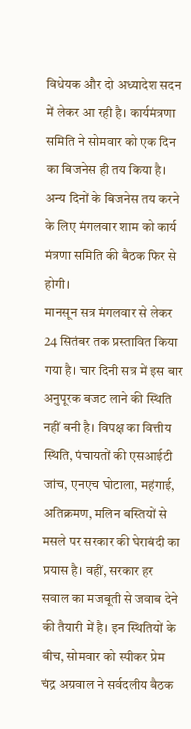विधेयक और दो अध्यादेश सदन में लेकर आ रही है। कार्यमंत्रणा समिति ने सोमवार को एक दिन का बिजनेस ही तय किया है। अन्य दिनों के बिजनेस तय करने के लिए मंगलवार शाम को कार्य मंत्रणा समिति की बैठक फिर से होगी।
मानसून सत्र मंगलवार से लेकर 24 सितंबर तक प्रस्तावित किया गया है। चार दिनी सत्र में इस बार अनुपूरक बजट लाने की स्थिति नहीं बनी है। विपक्ष का वित्तीय स्थिति, पंचायतों की एसआईटी जांच, एनएच घोटाला, महंगाई, अतिक्रमण, मलिन बस्तियों से मसले पर सरकार की घेराबंदी का प्रयास है। वहीं, सरकार हर सवाल का मजबूती से जवाब देने की तैयारी में है। इन स्थितियों के बीच, सोमवार को स्पीकर प्रेम चंद्र अग्रवाल ने सर्वदलीय बैठक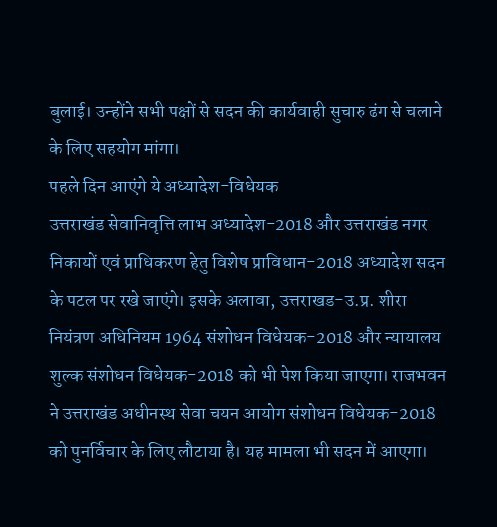बुलाई। उन्होंने सभी पक्षों से सदन की कार्यवाही सुचारु ढंग से चलाने के लिए सहयोग मांगा।
पहले दिन आएंगे ये अध्यादेश-विधेयक
उत्तराखंड सेवानिवृत्ति लाभ अध्यादेश-2018 और उत्तराखंड नगर निकायों एवं प्राधिकरण हेतु विशेष प्राविधान-2018 अध्यादेश सदन के पटल पर रखे जाएंगे। इसके अलावा, उत्तराखड-उ.प्र. शीरा नियंत्रण अधिनियम 1964 संशोधन विधेयक-2018 और न्यायालय शुल्क संशोधन विधेयक-2018 को भी पेश किया जाएगा। राजभवन ने उत्तराखंड अधीनस्थ सेवा चयन आयोग संशोधन विधेयक-2018 को पुनर्विचार के लिए लौटाया है। यह मामला भी सदन में आएगा।